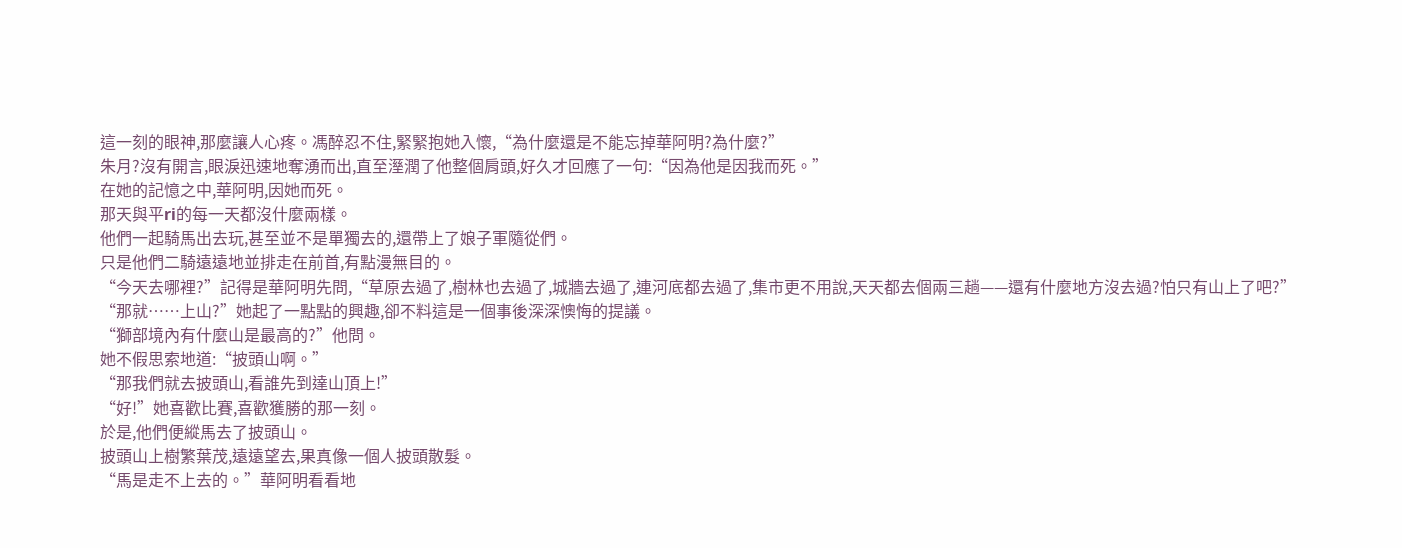這一刻的眼神,那麼讓人心疼。馮醉忍不住,緊緊抱她入懷,“為什麼還是不能忘掉華阿明?為什麼?”
朱月?沒有開言,眼淚迅速地奪湧而出,直至溼潤了他整個肩頭,好久才回應了一句:“因為他是因我而死。”
在她的記憶之中,華阿明,因她而死。
那天與平ri的每一天都沒什麼兩樣。
他們一起騎馬出去玩,甚至並不是單獨去的,還帶上了娘子軍隨從們。
只是他們二騎遠遠地並排走在前首,有點漫無目的。
“今天去哪裡?”記得是華阿明先問,“草原去過了,樹林也去過了,城牆去過了,連河底都去過了,集市更不用說,天天都去個兩三趟——還有什麼地方沒去過?怕只有山上了吧?”
“那就……上山?”她起了一點點的興趣,卻不料這是一個事後深深懊悔的提議。
“獅部境內有什麼山是最高的?”他問。
她不假思索地道:“披頭山啊。”
“那我們就去披頭山,看誰先到達山頂上!”
“好!”她喜歡比賽,喜歡獲勝的那一刻。
於是,他們便縱馬去了披頭山。
披頭山上樹繁葉茂,遠遠望去,果真像一個人披頭散髮。
“馬是走不上去的。”華阿明看看地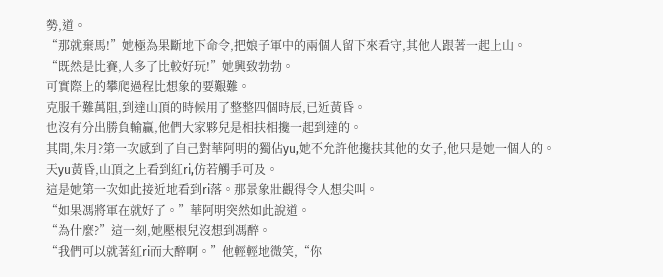勢,道。
“那就棄馬!”她極為果斷地下命令,把娘子軍中的兩個人留下來看守,其他人跟著一起上山。
“既然是比賽,人多了比較好玩!”她興致勃勃。
可實際上的攀爬過程比想象的要艱難。
克服千難萬阻,到達山頂的時候用了整整四個時辰,已近黃昏。
也沒有分出勝負輸贏,他們大家夥兒是相扶相攙一起到達的。
其間,朱月?第一次感到了自己對華阿明的獨佔yu,她不允許他攙扶其他的女子,他只是她一個人的。
天yu黃昏,山頂之上看到紅ri,仿若觸手可及。
這是她第一次如此接近地看到ri落。那景象壯觀得令人想尖叫。
“如果馮將軍在就好了。”華阿明突然如此說道。
“為什麼?”這一刻,她壓根兒沒想到馮醉。
“我們可以就著紅ri而大醉啊。”他輕輕地微笑,“你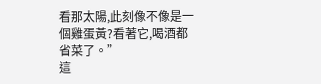看那太陽,此刻像不像是一個雞蛋黃?看著它,喝酒都省菜了。”
這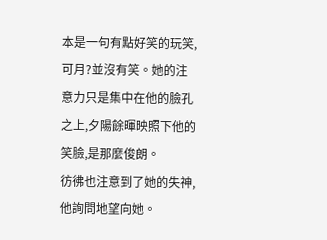本是一句有點好笑的玩笑,可月?並沒有笑。她的注意力只是集中在他的臉孔之上,夕陽餘暉映照下他的笑臉,是那麼俊朗。
彷彿也注意到了她的失神,他詢問地望向她。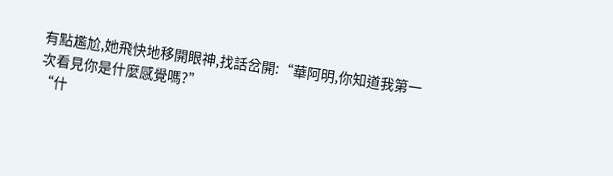有點尷尬,她飛快地移開眼神,找話岔開:“華阿明,你知道我第一次看見你是什麼感覺嗎?”
“什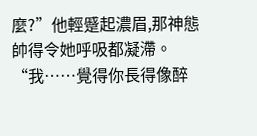麼?”他輕蹙起濃眉,那神態帥得令她呼吸都凝滯。
“我……覺得你長得像醉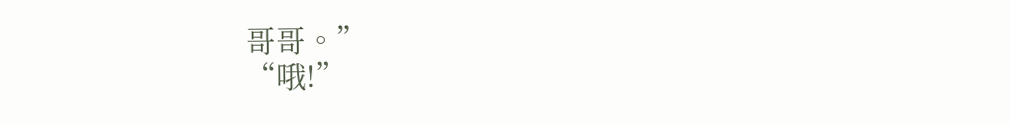哥哥。”
“哦!”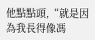他點點頭,“就是因為我長得像馮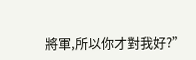將軍,所以你才對我好?”